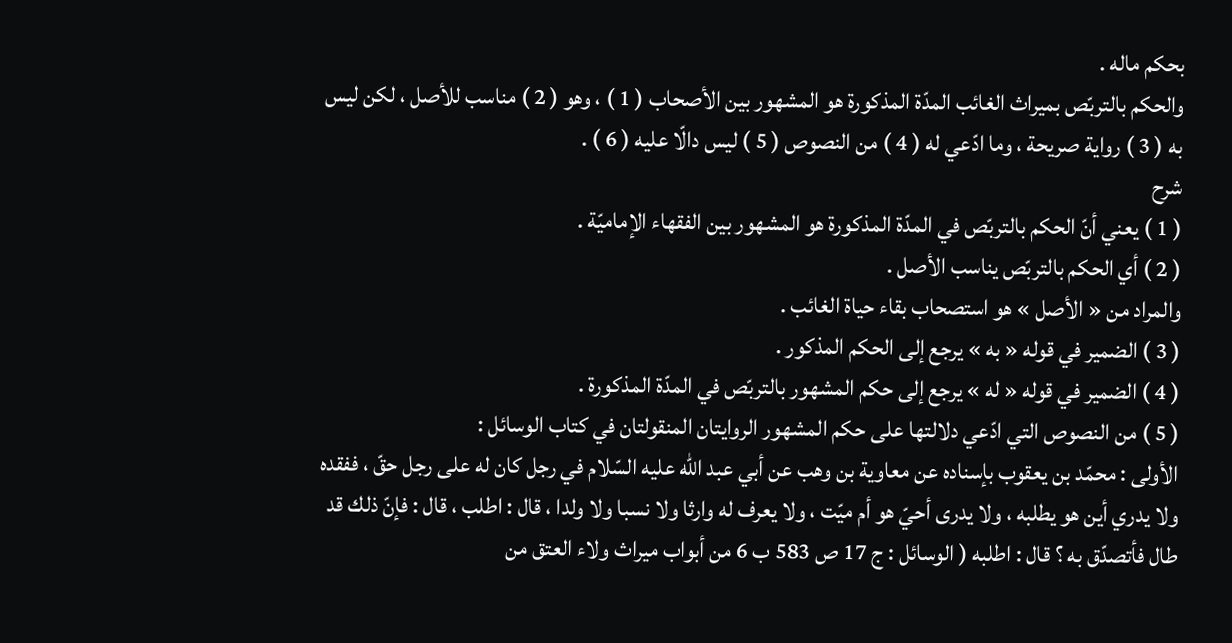بحكم ماله .
والحكم بالتربّص بميراث الغائب المدّة المذكورة هو المشهور بين الأصحاب ( 1 ) ، وهو ( 2 ) مناسب للأصل ، لكن ليس به ( 3 ) رواية صريحة ، وما ادّعي له ( 4 ) من النصوص ( 5 ) ليس دالّا عليه ( 6 ) .
شرح
( 1 ) يعني أنّ الحكم بالتربّص في المدّة المذكورة هو المشهور بين الفقهاء الإماميّة .
( 2 ) أي الحكم بالتربّص يناسب الأصل .
والمراد من « الأصل » هو استصحاب بقاء حياة الغائب .
( 3 ) الضمير في قوله « به » يرجع إلى الحكم المذكور .
( 4 ) الضمير في قوله « له » يرجع إلى حكم المشهور بالتربّص في المدّة المذكورة .
( 5 ) من النصوص التي ادّعي دلالتها على حكم المشهور الروايتان المنقولتان في كتاب الوسائل :
الأولى : محمّد بن يعقوب بإسناده عن معاوية بن وهب عن أبي عبد اللّه عليه السّلام في رجل كان له على رجل حقّ ، ففقده ولا يدري أين هو يطلبه ، ولا يدرى أحيّ هو أم ميّت ، ولا يعرف له وارثا ولا نسبا ولا ولدا ، قال : اطلب ، قال : فإنّ ذلك قد طال فأتصدّق به ؟ قال : اطلبه ( الوسائل : ج 17 ص 583 ب 6 من أبواب ميراث ولاء العتق من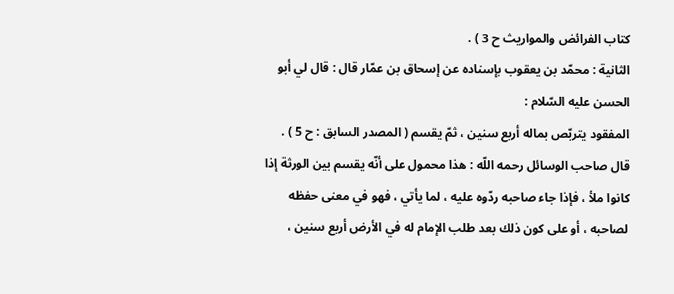كتاب الفرائض والمواريث ح 3 ) .
الثانية : محمّد بن يعقوب بإسناده عن إسحاق بن عمّار قال : قال لي أبو الحسن عليه السّلام :
المفقود يتربّص بماله أربع سنين ، ثمّ يقسم ( المصدر السابق : ح 5 ) .
قال صاحب الوسائل رحمه اللّه : هذا محمول على أنّه يقسم بين الورثة إذا كانوا ملأ ، فإذا جاء صاحبه ردّوه عليه ، لما يأتي ، فهو في معنى حفظه لصاحبه ، أو على كون ذلك بعد طلب الإمام له في الأرض أربع سنين ،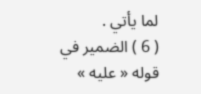لما يأتي .
( 6 ) الضمير في قوله « عليه »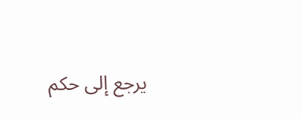يرجع إلى حكم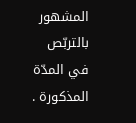المشهور بالتربّص في المدّة المذكورة .